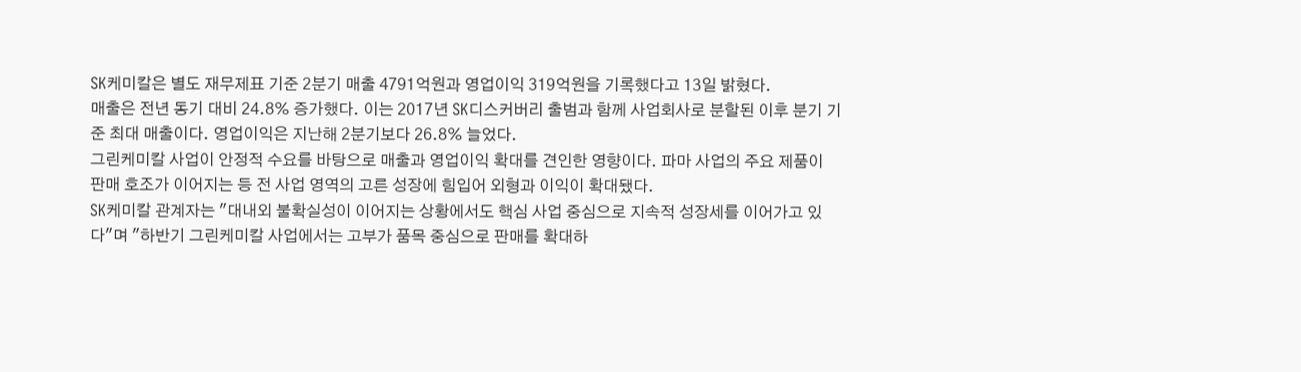SK케미칼은 별도 재무제표 기준 2분기 매출 4791억원과 영업이익 319억원을 기록했다고 13일 밝혔다.
매출은 전년 동기 대비 24.8% 증가했다. 이는 2017년 SK디스커버리 출범과 함께 사업회사로 분할된 이후 분기 기준 최대 매출이다. 영업이익은 지난해 2분기보다 26.8% 늘었다.
그린케미칼 사업이 안정적 수요를 바탕으로 매출과 영업이익 확대를 견인한 영향이다. 파마 사업의 주요 제품이 판매 호조가 이어지는 등 전 사업 영역의 고른 성장에 힘입어 외형과 이익이 확대됐다.
SK케미칼 관계자는 "대내외 불확실성이 이어지는 상황에서도 핵심 사업 중심으로 지속적 성장세를 이어가고 있다"며 "하반기 그린케미칼 사업에서는 고부가 품목 중심으로 판매를 확대하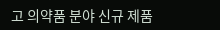고 의약품 분야 신규 제품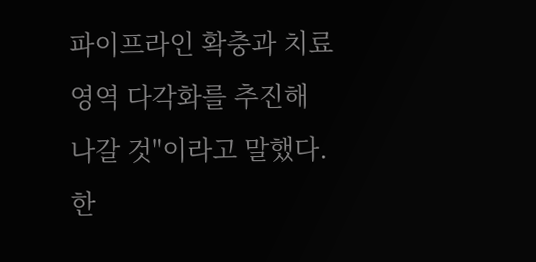파이프라인 확충과 치료 영역 다각화를 추진해 나갈 것"이라고 말했다.
한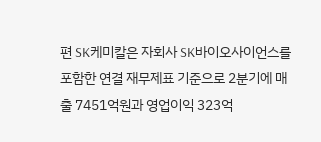편 SK케미칼은 자회사 SK바이오사이언스를 포함한 연결 재무제표 기준으로 2분기에 매출 7451억원과 영업이익 323억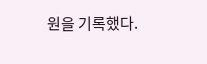원을 기록했다.